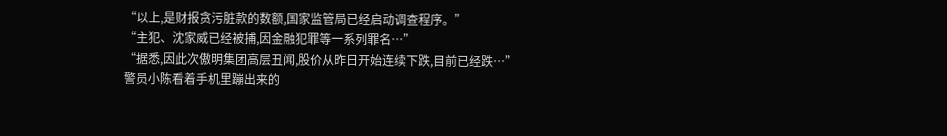“以上,是财报贪污脏款的数额,国家监管局已经启动调查程序。”
“主犯、沈家威已经被捕,因金融犯罪等一系列罪名…”
“据悉,因此次傲明集团高层丑闻,股价从昨日开始连续下跌,目前已经跌…”
警员小陈看着手机里蹦出来的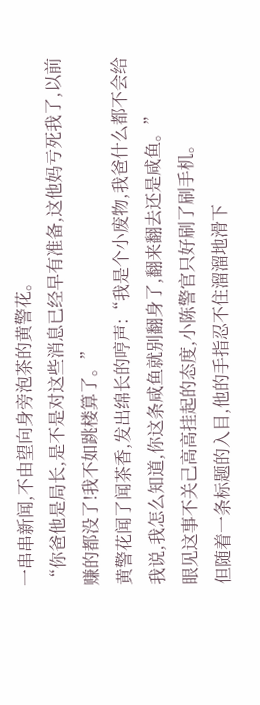一串串新闻,不由望向身旁泡茶的黄警花。
“你爸他是局长,是不是对这些消息已经早有准备,这他妈亏死我了,以前赚的都没了!我不如跳楼算了。”
黄警花闻了闻茶香,发出绵长的哼声:“我是个小废物,我爸什么都不会给我说,我怎么知道,你这条咸鱼就别翻身了,翻来翻去还是咸鱼。”
眼见这事不关己高高挂起的态度,小陈警官只好刷了刷手机。
但随着一条标题的入目,他的手指忍不住溜溜地滑下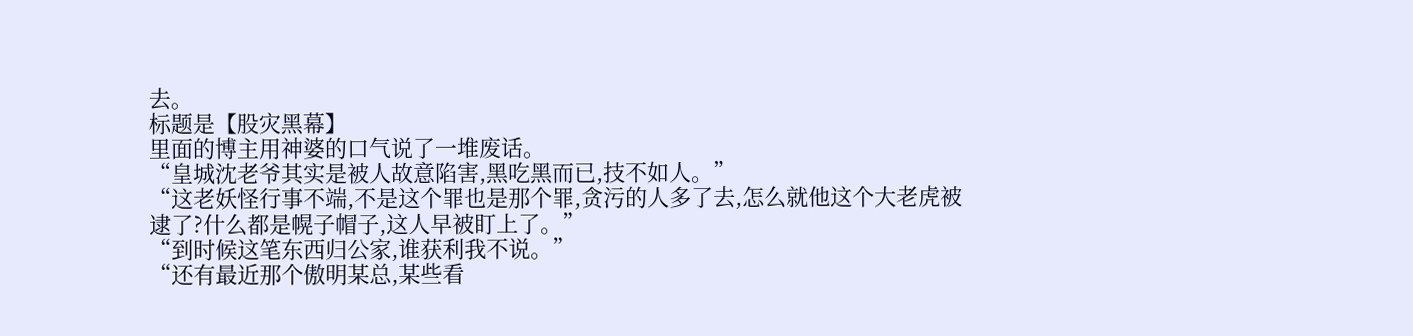去。
标题是【股灾黑幕】
里面的博主用神婆的口气说了一堆废话。
“皇城沈老爷其实是被人故意陷害,黑吃黑而已,技不如人。”
“这老妖怪行事不端,不是这个罪也是那个罪,贪污的人多了去,怎么就他这个大老虎被逮了?什么都是幌子帽子,这人早被盯上了。”
“到时候这笔东西归公家,谁获利我不说。”
“还有最近那个傲明某总,某些看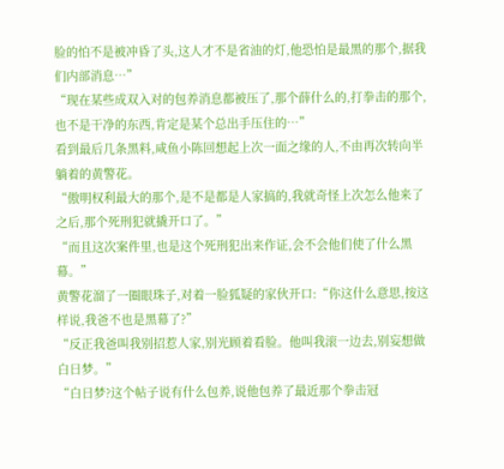脸的怕不是被冲昏了头,这人才不是省油的灯,他恐怕是最黑的那个,据我们内部消息…”
“现在某些成双入对的包养消息都被压了,那个薛什么的,打拳击的那个,也不是干净的东西,肯定是某个总出手压住的…”
看到最后几条黑料,咸鱼小陈回想起上次一面之缘的人,不由再次转向半躺着的黄警花。
“傲明权利最大的那个,是不是都是人家搞的,我就奇怪上次怎么他来了之后,那个死刑犯就撬开口了。”
“而且这次案件里,也是这个死刑犯出来作证,会不会他们使了什么黑幕。”
黄警花溜了一圈眼珠子,对着一脸狐疑的家伙开口:“你这什么意思,按这样说,我爸不也是黑幕了?”
“反正我爸叫我别招惹人家,别光顾着看脸。他叫我滚一边去,别妄想做白日梦。”
“白日梦?这个帖子说有什么包养,说他包养了最近那个拳击冠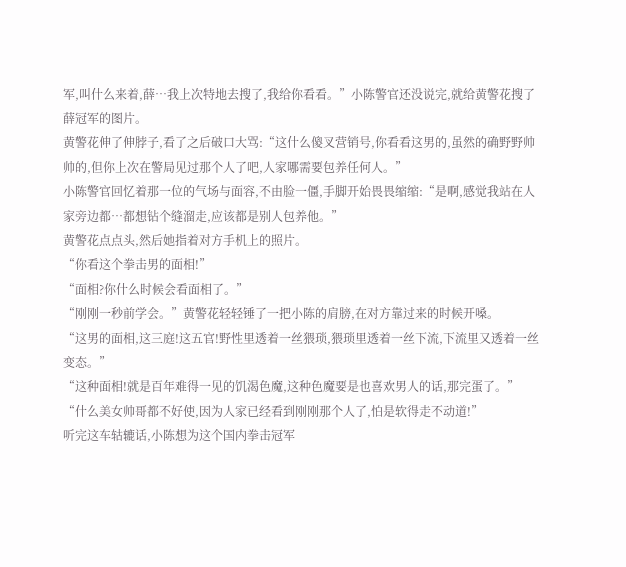军,叫什么来着,薛…我上次特地去搜了,我给你看看。”小陈警官还没说完,就给黄警花搜了薛冠军的图片。
黄警花伸了伸脖子,看了之后破口大骂:“这什么傻叉营销号,你看看这男的,虽然的确野野帅帅的,但你上次在警局见过那个人了吧,人家哪需要包养任何人。”
小陈警官回忆着那一位的气场与面容,不由脸一僵,手脚开始畏畏缩缩:“是啊,感觉我站在人家旁边都…都想钻个缝溜走,应该都是别人包养他。”
黄警花点点头,然后她指着对方手机上的照片。
“你看这个拳击男的面相!”
“面相?你什么时候会看面相了。”
“刚刚一秒前学会。”黄警花轻轻锤了一把小陈的肩膀,在对方靠过来的时候开嗓。
“这男的面相,这三庭!这五官!野性里透着一丝猥琐,猥琐里透着一丝下流,下流里又透着一丝变态。”
“这种面相!就是百年难得一见的饥渴色魔,这种色魔要是也喜欢男人的话,那完蛋了。”
“什么美女帅哥都不好使,因为人家已经看到刚刚那个人了,怕是软得走不动道!”
听完这车轱辘话,小陈想为这个国内拳击冠军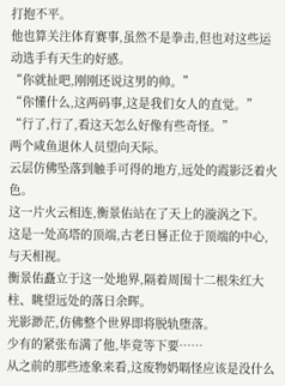打抱不平。
他也算关注体育赛事,虽然不是拳击,但也对这些运动选手有天生的好感。
“你就扯吧,刚刚还说这男的帅。”
“你懂什么,这两码事,这是我们女人的直觉。”
“行了,行了,看这天怎么好像有些奇怪。”
两个咸鱼退休人员望向天际。
云层仿佛坠落到触手可得的地方,远处的霞影泛着火色。
这一片火云相连,衡景佑站在了天上的漩涡之下。
这是一处高塔的顶端,古老日晷正位于顶端的中心,与天相视。
衡景佑矗立于这一处地界,隔着周围十二根朱红大柱、眺望远处的落日余晖。
光影渺茫,仿佛整个世界即将脱轨堕落。
少有的紧张布满了他,毕竟等下要……
从之前的那些迹象来看,这废物奶嗝怪应该是没什么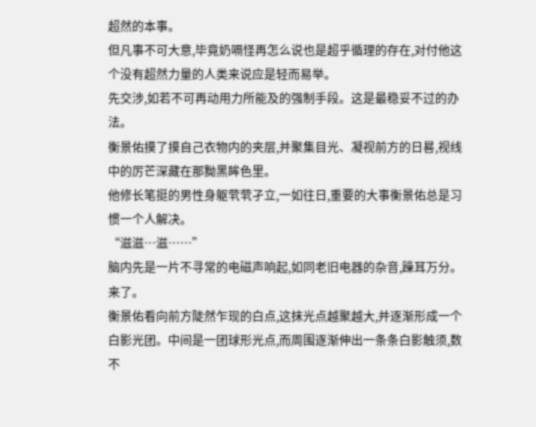超然的本事。
但凡事不可大意,毕竟奶嗝怪再怎么说也是超乎循理的存在,对付他这个没有超然力量的人类来说应是轻而易举。
先交涉,如若不可再动用力所能及的强制手段。这是最稳妥不过的办法。
衡景佑摸了摸自己衣物内的夹层,并聚集目光、凝视前方的日晷,视线中的厉芒深藏在那黝黑眸色里。
他修长笔挺的男性身躯茕茕孑立,一如往日,重要的大事衡景佑总是习惯一个人解决。
“滋滋…滋……”
脑内先是一片不寻常的电磁声响起,如同老旧电器的杂音,躁耳万分。
来了。
衡景佑看向前方陡然乍现的白点,这抹光点越聚越大,并逐渐形成一个白影光团。中间是一团球形光点,而周围逐渐伸出一条条白影触须,数不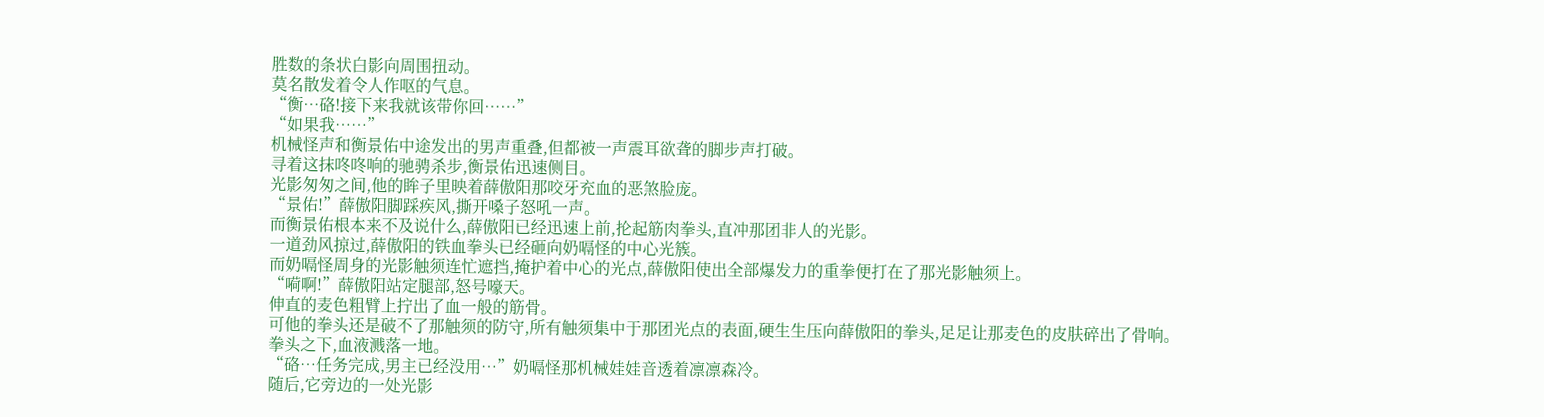胜数的条状白影向周围扭动。
莫名散发着令人作呕的气息。
“衡…硌!接下来我就该带你回……”
“如果我……”
机械怪声和衡景佑中途发出的男声重叠,但都被一声震耳欲聋的脚步声打破。
寻着这抹咚咚响的驰骋杀步,衡景佑迅速侧目。
光影匆匆之间,他的眸子里映着薛傲阳那咬牙充血的恶煞脸庞。
“景佑!”薛傲阳脚踩疾风,撕开嗓子怒吼一声。
而衡景佑根本来不及说什么,薛傲阳已经迅速上前,抡起筋肉拳头,直冲那团非人的光影。
一道劲风掠过,薛傲阳的铁血拳头已经砸向奶嗝怪的中心光簇。
而奶嗝怪周身的光影触须连忙遮挡,掩护着中心的光点,薛傲阳使出全部爆发力的重拳便打在了那光影触须上。
“嗬啊!”薛傲阳站定腿部,怒号嚎天。
伸直的麦色粗臂上拧出了血一般的筋骨。
可他的拳头还是破不了那触须的防守,所有触须集中于那团光点的表面,硬生生压向薛傲阳的拳头,足足让那麦色的皮肤碎出了骨响。
拳头之下,血液溅落一地。
“硌…任务完成,男主已经没用…”奶嗝怪那机械娃娃音透着凛凛森冷。
随后,它旁边的一处光影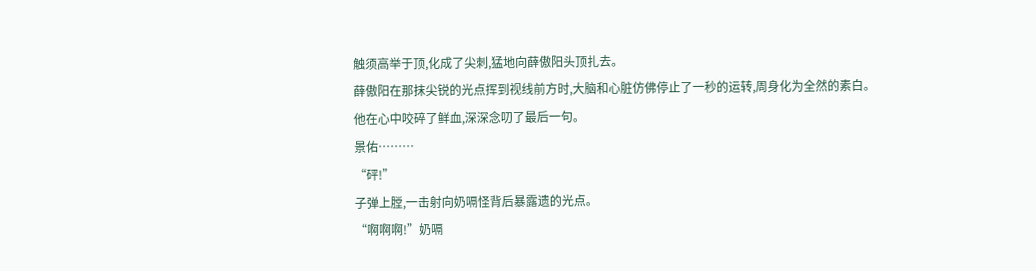触须高举于顶,化成了尖刺,猛地向薛傲阳头顶扎去。
薛傲阳在那抹尖锐的光点挥到视线前方时,大脑和心脏仿佛停止了一秒的运转,周身化为全然的素白。
他在心中咬碎了鲜血,深深念叨了最后一句。
景佑………
“砰!”
子弹上膛,一击射向奶嗝怪背后暴露遗的光点。
“啊啊啊!”奶嗝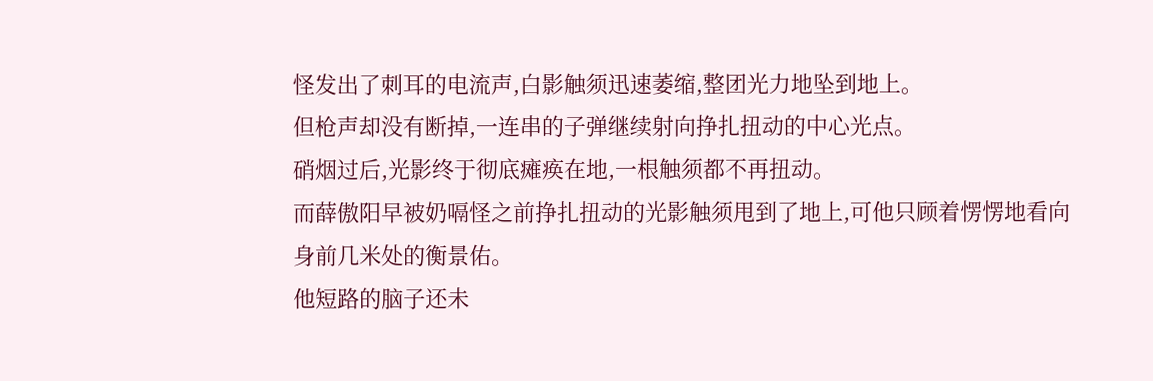怪发出了刺耳的电流声,白影触须迅速萎缩,整团光力地坠到地上。
但枪声却没有断掉,一连串的子弹继续射向挣扎扭动的中心光点。
硝烟过后,光影终于彻底瘫痪在地,一根触须都不再扭动。
而薛傲阳早被奶嗝怪之前挣扎扭动的光影触须甩到了地上,可他只顾着愣愣地看向身前几米处的衡景佑。
他短路的脑子还未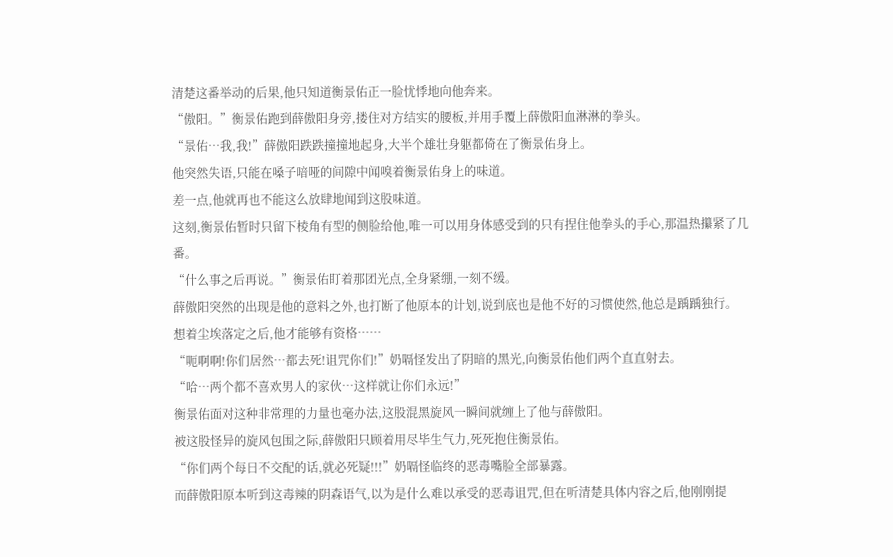清楚这番举动的后果,他只知道衡景佑正一脸忧悸地向他奔来。
“傲阳。”衡景佑跑到薛傲阳身旁,搂住对方结实的腰板,并用手覆上薛傲阳血淋淋的拳头。
“景佑…我,我!”薛傲阳跌跌撞撞地起身,大半个雄壮身躯都倚在了衡景佑身上。
他突然失语,只能在嗓子喑哑的间隙中闻嗅着衡景佑身上的味道。
差一点,他就再也不能这么放肆地闻到这股味道。
这刻,衡景佑暂时只留下棱角有型的侧脸给他,唯一可以用身体感受到的只有捏住他拳头的手心,那温热攥紧了几番。
“什么事之后再说。”衡景佑盯着那团光点,全身紧绷,一刻不缓。
薛傲阳突然的出现是他的意料之外,也打断了他原本的计划,说到底也是他不好的习惯使然,他总是踽踽独行。
想着尘埃落定之后,他才能够有资格……
“呃啊啊!你们居然…都去死!诅咒你们!”奶嗝怪发出了阴暗的黑光,向衡景佑他们两个直直射去。
“哈…两个都不喜欢男人的家伙…这样就让你们永远!”
衡景佑面对这种非常理的力量也毫办法,这股混黑旋风一瞬间就缠上了他与薛傲阳。
被这股怪异的旋风包围之际,薛傲阳只顾着用尽毕生气力,死死抱住衡景佑。
“你们两个每日不交配的话,就必死疑!!!”奶嗝怪临终的恶毒嘴脸全部暴露。
而薛傲阳原本听到这毒辣的阴森语气,以为是什么难以承受的恶毒诅咒,但在听清楚具体内容之后,他刚刚提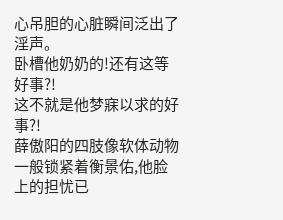心吊胆的心脏瞬间泛出了淫声。
卧槽他奶奶的!还有这等好事?!
这不就是他梦寐以求的好事?!
薛傲阳的四肢像软体动物一般锁紧着衡景佑,他脸上的担忧已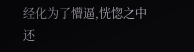经化为了懵逼,恍惚之中还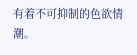有着不可抑制的色欲情潮。